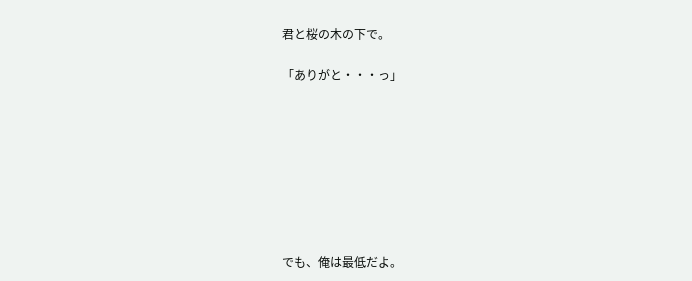君と桜の木の下で。

「ありがと・・・っ」








でも、俺は最低だよ。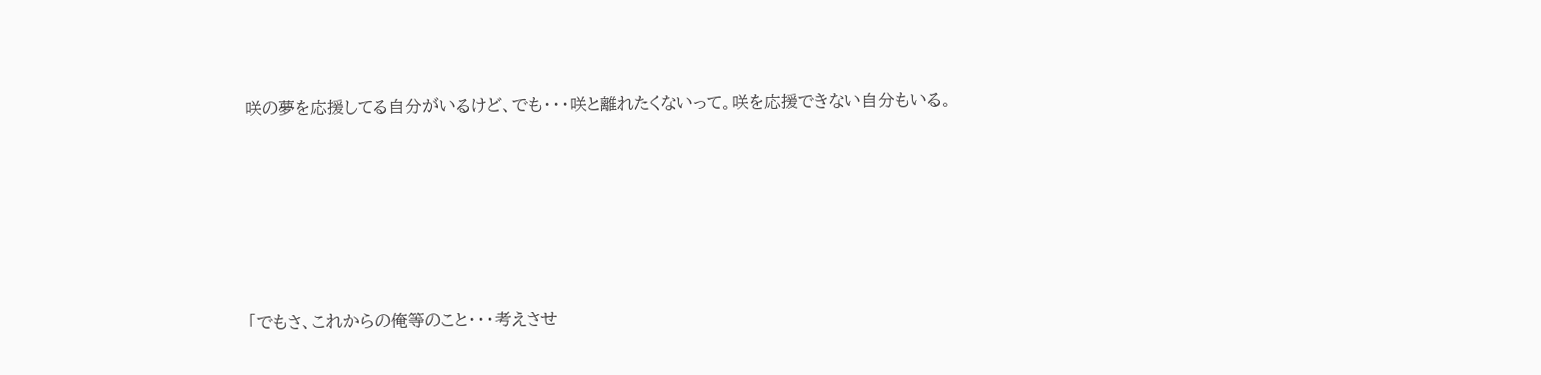咲の夢を応援してる自分がいるけど、でも・・・咲と離れたくないって。咲を応援できない自分もいる。








「でもさ、これからの俺等のこと・・・考えさせ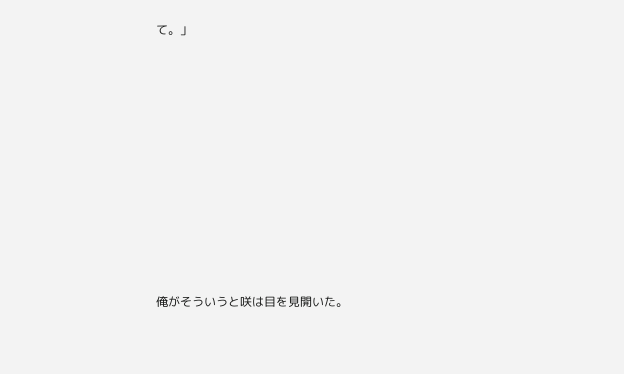て。」










俺がそういうと咲は目を見開いた。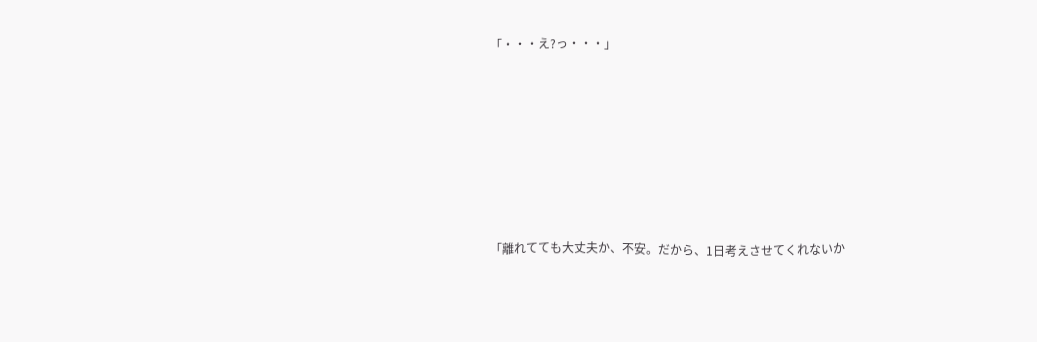「・・・え?っ・・・」










「離れてても大丈夫か、不安。だから、1日考えさせてくれないか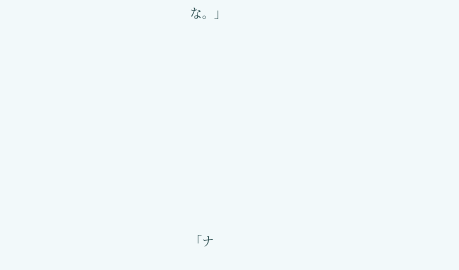な。」












「ナ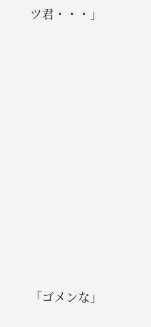ツ君・・・」











「ゴメンな」